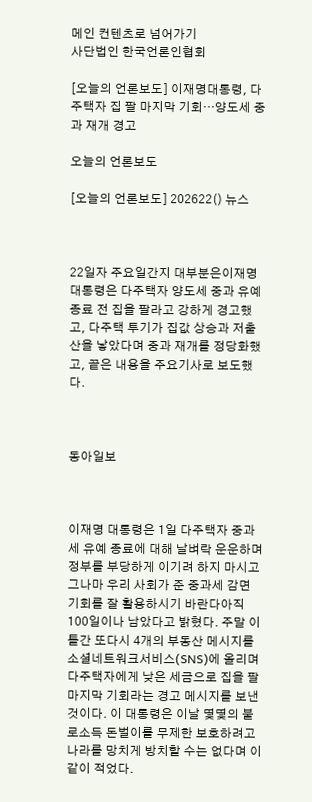메인 컨텐츠로 넘어가기
사단법인 한국언론인협회

[오늘의 언론보도] 이재명대통령, 다주택자 집 팔 마지막 기회…양도세 중과 재개 경고

오늘의 언론보도

[오늘의 언론보도] 202622() 뉴스



22일자 주요일간지 대부분은이재명 대통령은 다주택자 양도세 중과 유예 종료 전 집을 팔라고 강하게 경고했고, 다주택 투기가 집값 상승과 저출산을 낳았다며 중과 재개를 정당화했고, 끝은 내용을 주요기사로 보도했다.



동아일보



이재명 대통령은 1일 다주택자 중과세 유예 종료에 대해 날벼락 운운하며 정부를 부당하게 이기려 하지 마시고 그나마 우리 사회가 준 중과세 감면 기회를 잘 활용하시기 바란다아직 100일이나 남았다고 밝혔다. 주말 이틀간 또다시 4개의 부동산 메시지를 소셜네트워크서비스(SNS)에 올리며 다주택자에게 낮은 세금으로 집을 팔 마지막 기회라는 경고 메시지를 보낸 것이다. 이 대통령은 이날 몇몇의 불로소득 돈벌이를 무제한 보호하려고 나라를 망치게 방치할 수는 없다며 이같이 적었다.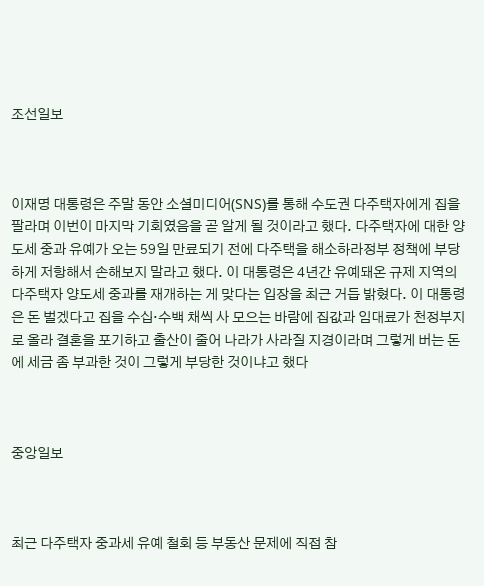조선일보



이재명 대통령은 주말 동안 소셜미디어(SNS)를 통해 수도권 다주택자에게 집을 팔라며 이번이 마지막 기회였음을 곧 알게 될 것이라고 했다. 다주택자에 대한 양도세 중과 유예가 오는 59일 만료되기 전에 다주택을 해소하라정부 정책에 부당하게 저항해서 손해보지 말라고 했다. 이 대통령은 4년간 유예돼온 규제 지역의 다주택자 양도세 중과를 재개하는 게 맞다는 입장을 최근 거듭 밝혔다. 이 대통령은 돈 벌겠다고 집을 수십·수백 채씩 사 모으는 바람에 집값과 임대료가 천정부지로 올라 결혼을 포기하고 출산이 줄어 나라가 사라질 지경이라며 그렇게 버는 돈에 세금 좀 부과한 것이 그렇게 부당한 것이냐고 했다



중앙일보



최근 다주택자 중과세 유예 철회 등 부동산 문제에 직접 참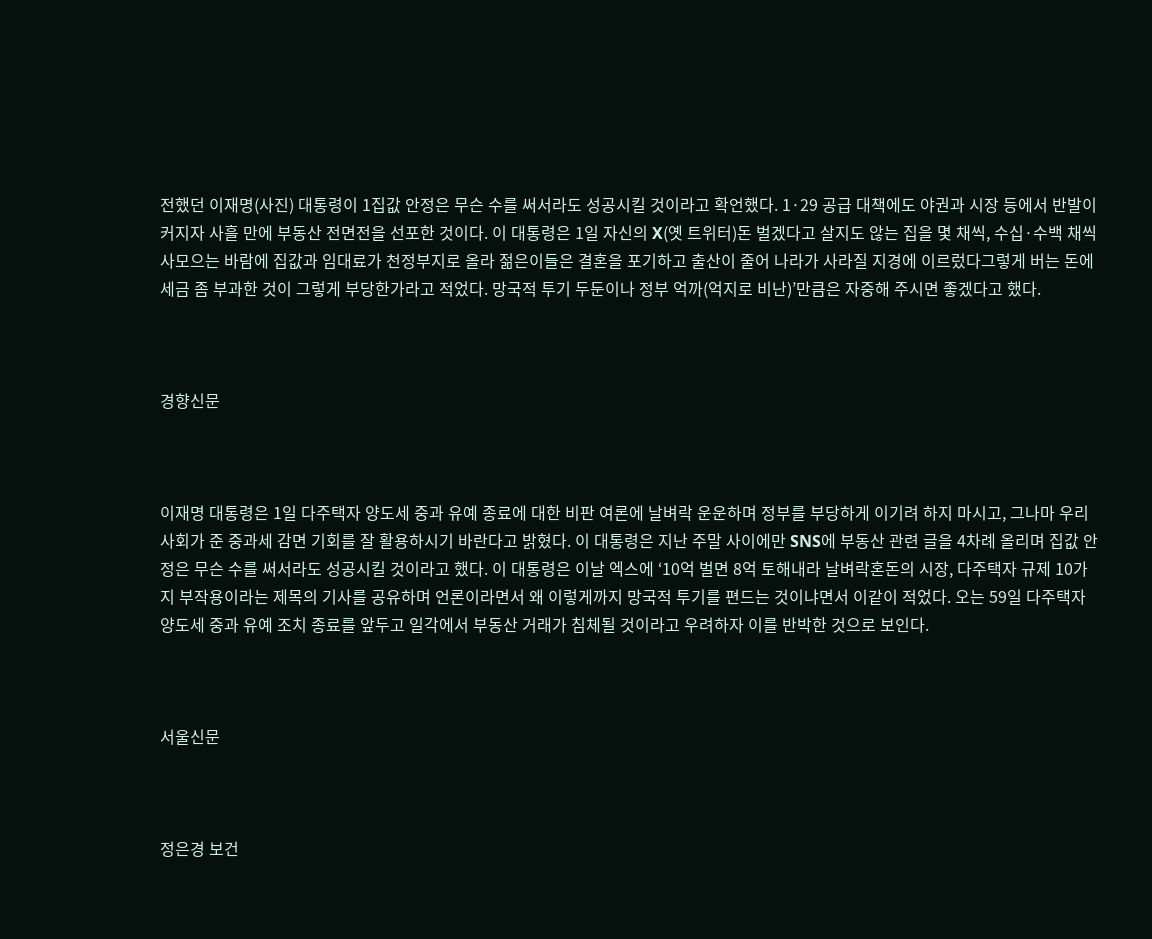전했던 이재명(사진) 대통령이 1집값 안정은 무슨 수를 써서라도 성공시킬 것이라고 확언했다. 1·29 공급 대책에도 야권과 시장 등에서 반발이 커지자 사흘 만에 부동산 전면전을 선포한 것이다. 이 대통령은 1일 자신의 X(옛 트위터)돈 벌겠다고 살지도 않는 집을 몇 채씩, 수십·수백 채씩 사모으는 바람에 집값과 임대료가 천정부지로 올라 젊은이들은 결혼을 포기하고 출산이 줄어 나라가 사라질 지경에 이르렀다그렇게 버는 돈에 세금 좀 부과한 것이 그렇게 부당한가라고 적었다. 망국적 투기 두둔이나 정부 억까(억지로 비난)’만큼은 자중해 주시면 좋겠다고 했다.



경향신문



이재명 대통령은 1일 다주택자 양도세 중과 유예 종료에 대한 비판 여론에 날벼락 운운하며 정부를 부당하게 이기려 하지 마시고, 그나마 우리 사회가 준 중과세 감면 기회를 잘 활용하시기 바란다고 밝혔다. 이 대통령은 지난 주말 사이에만 SNS에 부동산 관련 글을 4차례 올리며 집값 안정은 무슨 수를 써서라도 성공시킬 것이라고 했다. 이 대통령은 이날 엑스에 ‘10억 벌면 8억 토해내라 날벼락혼돈의 시장, 다주택자 규제 10가지 부작용이라는 제목의 기사를 공유하며 언론이라면서 왜 이렇게까지 망국적 투기를 편드는 것이냐면서 이같이 적었다. 오는 59일 다주택자 양도세 중과 유예 조치 종료를 앞두고 일각에서 부동산 거래가 침체될 것이라고 우려하자 이를 반박한 것으로 보인다.



서울신문



정은경 보건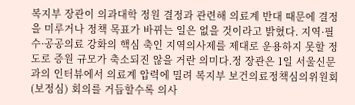복지부 장관이 의과대학 정원 결정과 관련해 의료계 반대 때문에 결정을 미루거나 정책 목표가 바뀌는 일은 없을 것이라고 밝혔다. 지역·필수·공공의료 강화의 핵심 축인 지역의사제를 제대로 운용하지 못할 정도로 증원 규모가 축소되진 않을 거란 의미다.정 장관은 1일 서울신문과의 인터뷰에서 의료계 압력에 밀려 복지부 보건의료정책심의위원회(보정심) 회의를 거듭할수록 의사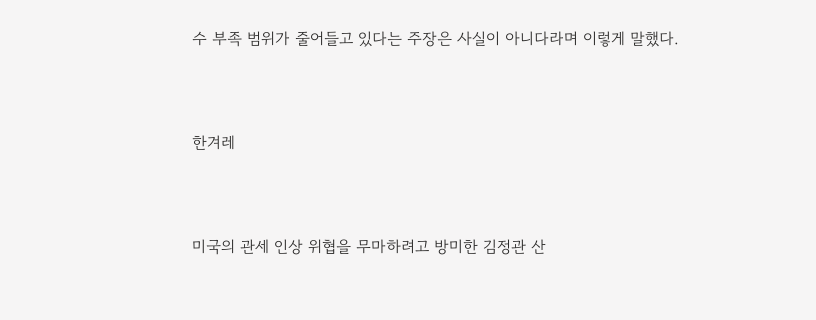수 부족 범위가 줄어들고 있다는 주장은 사실이 아니다라며 이렇게 말했다.



한겨레



미국의 관세 인상 위협을 무마하려고 방미한 김정관 산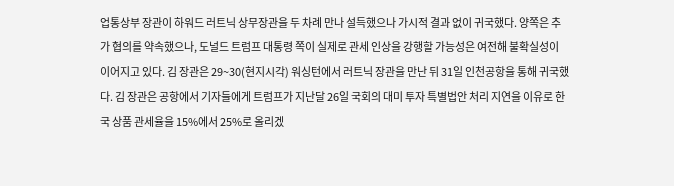업통상부 장관이 하워드 러트닉 상무장관을 두 차례 만나 설득했으나 가시적 결과 없이 귀국했다. 양쪽은 추가 협의를 약속했으나, 도널드 트럼프 대통령 쪽이 실제로 관세 인상을 강행할 가능성은 여전해 불확실성이 이어지고 있다. 김 장관은 29~30(현지시각) 워싱턴에서 러트닉 장관을 만난 뒤 31일 인천공항을 통해 귀국했다. 김 장관은 공항에서 기자들에게 트럼프가 지난달 26일 국회의 대미 투자 특별법안 처리 지연을 이유로 한국 상품 관세율을 15%에서 25%로 올리겠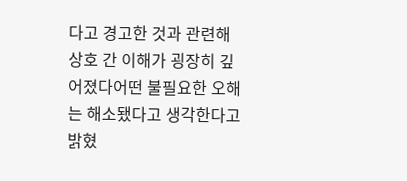다고 경고한 것과 관련해 상호 간 이해가 굉장히 깊어졌다어떤 불필요한 오해는 해소됐다고 생각한다고 밝혔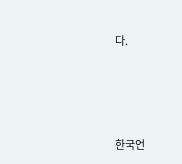다.







한국언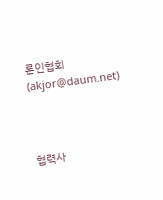론인협회(akjor@daum.net)



협력사